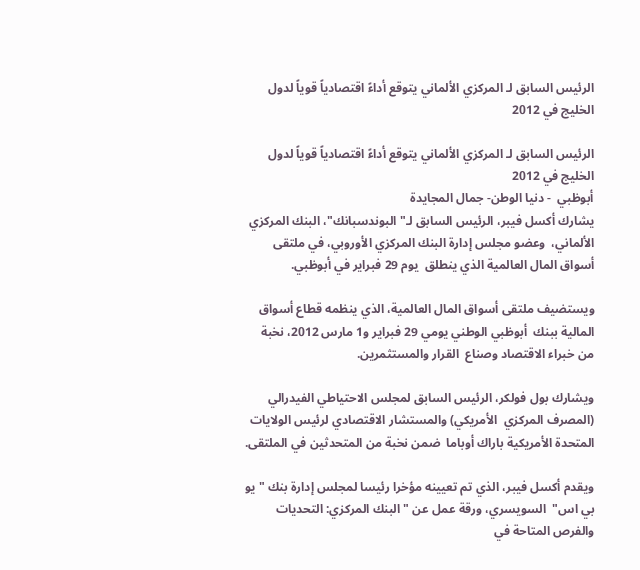الرئيس السابق لـ المركزي الألماني يتوقع أداءً اقتصادياً قوياً لدول الخليج في 2012

الرئيس السابق لـ المركزي الألماني يتوقع أداءً اقتصادياً قوياً لدول الخليج في 2012
أبوظبي  - دنيا الوطن- جمال المجايدة
يشارك أكسل فيبر، الرئيس السابق لـ"البوندسبانك"، البنك المركزي الألماني،  وعضو مجلس إدارة البنك المركزي الأوروبي، في ملتقى أسواق المال العالمية الذي ينطلق  يوم 29 فبراير في أبوظبي.

ويستضيف ملتقى أسواق المال العالمية، الذي ينظمه قطاع أسواق المالية ببنك  أبوظبي الوطني يومي 29 فبراير و1 مارس 2012، نخبة من خبراء الاقتصاد وصناع  القرار والمستثمرين.

ويشارك بول فولكر، الرئيس السابق لمجلس الاحتياطي الفيدرالي (المصرف المركزي  الأمريكي) والمستشار الاقتصادي لرئيس الولايات المتحدة الأمريكية باراك أوباما  ضمن نخبة من المتحدثين في الملتقى.

ويقدم أكسل فيبر، الذي تم تعيينه مؤخرا رئيسا لمجلس إدارة بنك "يو بي اس"  السويسري، ورقة عمل عن "البنك المركزي: التحديات والفرص المتاحة في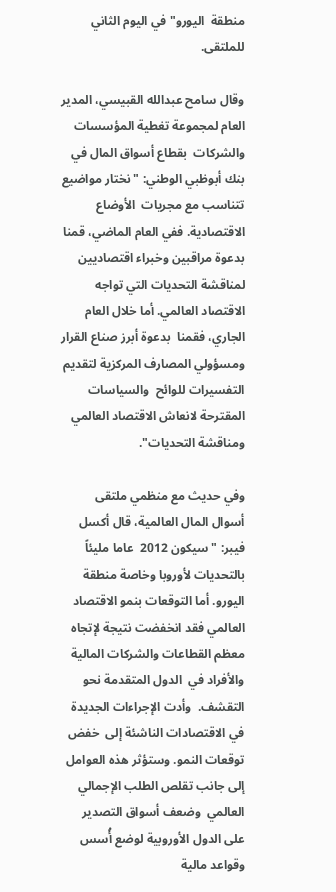منطقة  اليورو" في اليوم الثاني للملتقى.

وقال سامح عبدالله القبيسي، المدير العام لمجموعة تغطية المؤسسات والشركات  بقطاع أسواق المال في بنك أبوظبي الوطني: "نختار مواضيع تتناسب مع مجريات  الأوضاع الاقتصادية. ففي العام الماضي، قمنا بدعوة مراقبين وخبراء اقتصاديين  لمناقشة التحديات التي تواجه الاقتصاد العالمي. أما خلال العام الجاري، فقمنا  بدعوة أبرز صناع القرار ومسؤولي المصارف المركزية لتقديم التفسيرات للوائح  والسياسات المقترحة لانعاش الاقتصاد العالمي ومناقشة التحديات".

وفي حديث مع منظمي ملتقى أسوال المال العالمية، قال أكسل فيبر: " سيكون 2012  عاما مليئاً بالتحديات لأوروبا وخاصة منطقة اليورو. أما التوقعات بنمو الاقتصاد
العالمي فقد انخفضت نتيجة لإتجاه معظم القطاعات والشركات المالية والأفراد في  الدول المتقدمة نحو التقشف.  وأدت الإجراءات الجديدة في الاقتصادات الناشئة إلى  خفض توقعات النمو. وستؤثر هذه العوامل إلى جانب تقلص الطلب الإجمالي العالمي  وضعف أسواق التصدير على الدول الأوروبية لوضع أُسس وقواعد مالية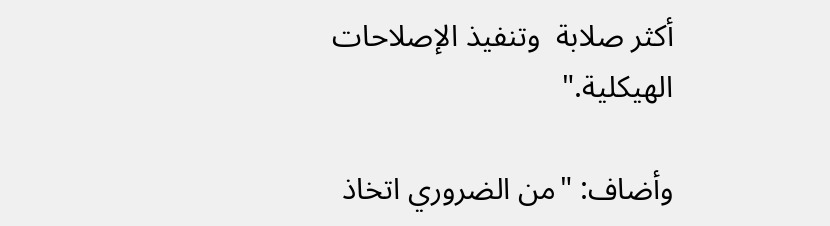أكثر صلابة  وتنفيذ الإصلاحات الهيكلية."

وأضاف: "من الضروري اتخاذ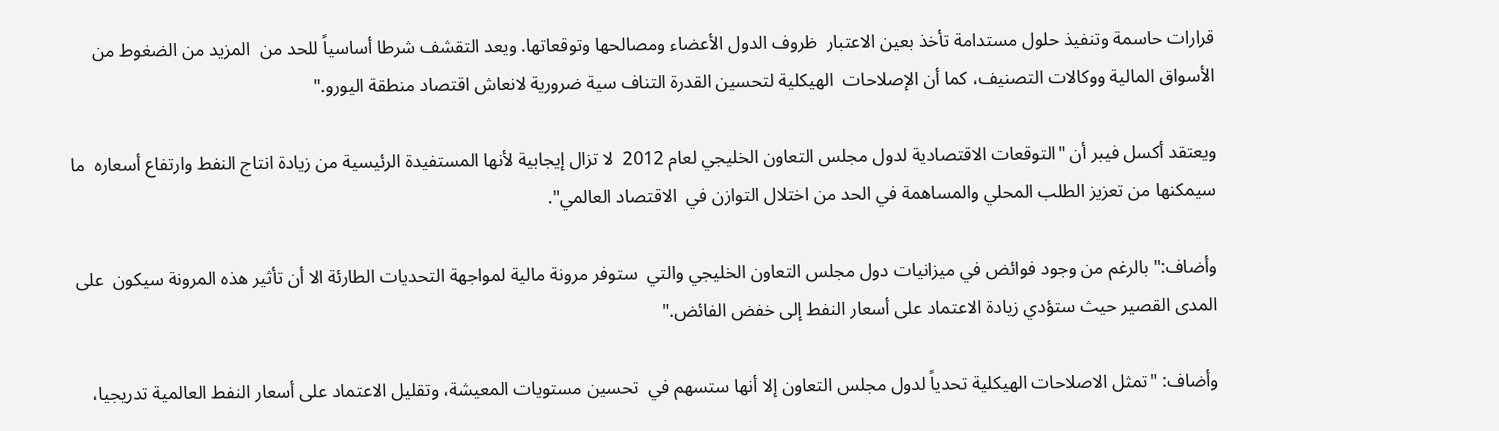قرارات حاسمة وتنفيذ حلول مستدامة تأخذ بعين الاعتبار  ظروف الدول الأعضاء ومصالحها وتوقعاتها. ويعد التقشف شرطا أساسياً للحد من  المزيد من الضغوط من الأسواق المالية ووكالات التصنيف، كما أن الإصلاحات  الهيكلية لتحسين القدرة التناف سية ضرورية لانعاش اقتصاد منطقة اليورو."

ويعتقد أكسل فيبر أن "التوقعات الاقتصادية لدول مجلس التعاون الخليجي لعام 2012  لا تزال إيجابية لأنها المستفيدة الرئيسية من زيادة انتاج النفط وارتفاع أسعاره  ما سيمكنها من تعزيز الطلب المحلي والمساهمة في الحد من اختلال التوازن في  الاقتصاد العالمي".

وأضاف:" بالرغم من وجود فوائض في ميزانيات دول مجلس التعاون الخليجي والتي  ستوفر مرونة مالية لمواجهة التحديات الطارئة الا أن تأثير هذه المرونة سيكون  على المدى القصير حيث ستؤدي زيادة الاعتماد على أسعار النفط إلى خفض الفائض."

وأضاف: "تمثل الاصلاحات الهيكلية تحدياً لدول مجلس التعاون إلا أنها ستسهم في  تحسين مستويات المعيشة، وتقليل الاعتماد على أسعار النفط العالمية تدريجيا،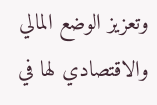وتعزيز الوضع المالي والاقتصادي لها في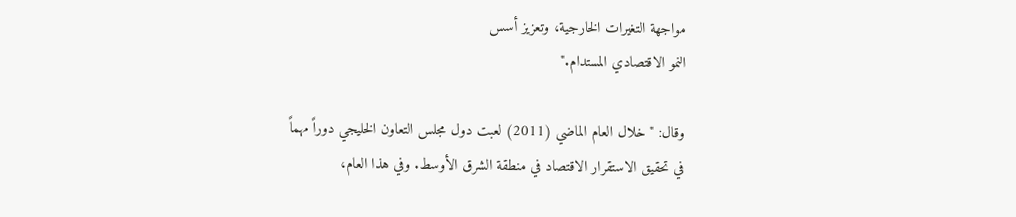مواجهة التغيرات الخارجية، وتعزيز أسس
النمو الاقتصادي المستدام."

وقال: " خلال العام الماضي (2011) لعبت دول مجلس التعاون الخليجي دوراً مهماً  في تحقيق الاستقرار الاقتصاد في منطقة الشرق الأوسط. وفي هذا العام،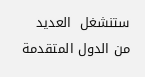ستنشغل  العديد من الدول المتقدمة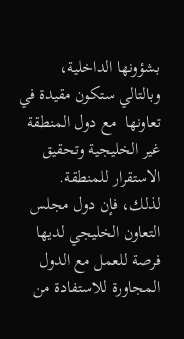بشؤونها الداخلية، وبالتالي ستكون مقيدة في تعاونها  مع دول المنطقة غير الخليجية وتحقيق الاستقرار للمنطقة. لذلك، فإن دول مجلس  التعاون الخليجي لديها فرصة للعمل مع الدول المجاورة للاستفادة من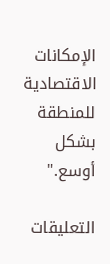الإمكانات  الاقتصادية للمنطقة بشكل أوسع."

التعليقات